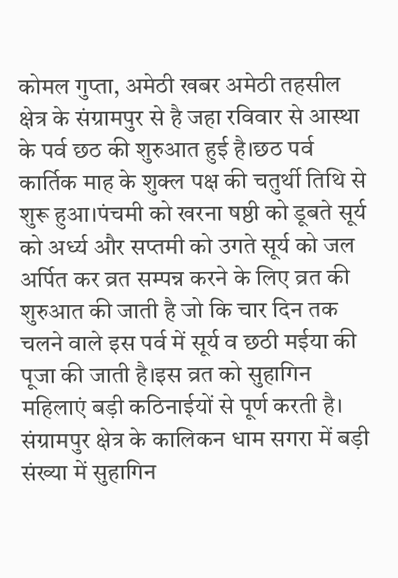कोमल गुप्ता, अमेठी खबर अमेठी तहसील क्षेत्र के संग्रामपुर से है जहा रविवार से आस्था के पर्व छठ की शुरुआत हुई है।छठ पर्व कार्तिक माह के शुक्ल पक्ष की चतुर्थी तिथि से शुरू हुआ।पंचमी को खरना षष्ठी को डूबते सूर्य को अर्ध्य और सप्तमी को उगते सूर्य को जल अर्पित कर व्रत सम्पन्न करने के लिए व्रत की शुरुआत की जाती है जो कि चार दिन तक चलने वाले इस पर्व में सूर्य व छठी मईया की पूजा की जाती है।इस व्रत को सुहागिन महिलाएं बड़ी कठिनाईयों से पूर्ण करती है। संग्रामपुर क्षेत्र के कालिकन धाम सगरा में बड़ी संख्या में सुहागिन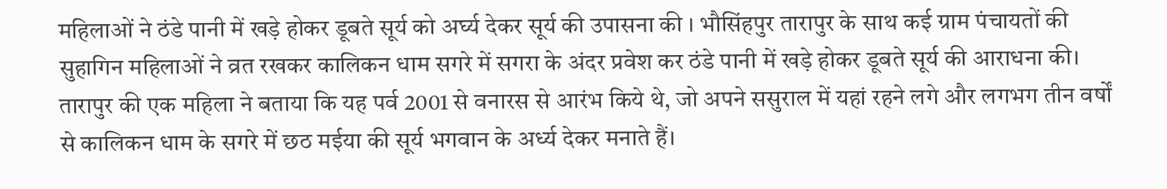महिलाओं ने ठंडे पानी में खड़े होकर डूबते सूर्य को अर्घ्य देकर सूर्य की उपासना की । भौसिंहपुर तारापुर के साथ कई ग्राम पंचायतों की सुहागिन महिलाओं ने व्रत रखकर कालिकन धाम सगरे में सगरा के अंदर प्रवेश कर ठंडे पानी में खड़े होकर डूबते सूर्य की आराधना की। तारापुर की एक महिला ने बताया कि यह पर्व 2001 से वनारस से आरंभ किये थे, जो अपने ससुराल में यहां रहने लगे और लगभग तीन वर्षों से कालिकन धाम के सगरे में छठ मईया की सूर्य भगवान के अर्ध्य देकर मनाते हैं।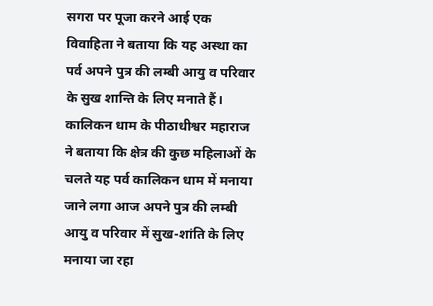सगरा पर पूजा करने आई एक विवाहिता ने बताया कि यह अस्था का पर्व अपने पुत्र की लम्बी आयु व परिवार के सुख शान्ति के लिए मनाते हैं। कालिकन धाम के पीठाधीश्वर महाराज ने बताया कि क्षेत्र की कुछ महिलाओं के चलते यह पर्व कालिकन धाम में मनाया जाने लगा आज अपने पुत्र की लम्बी आयु व परिवार में सुख-शांति के लिए मनाया जा रहा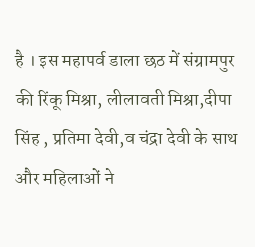है । इस महापर्व डाला छठ में संग्रामपुर की रिंकू मिश्रा, लीलावती मिश्रा,दीपा सिंह , प्रतिमा देवी,व चंद्रा देवी के साथ और महिलाओं ने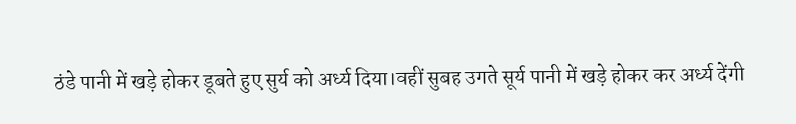ठंडे पानी में खड़े होकर डूबते हुए सुर्य को अर्ध्य दिया।वहीं सुबह उगते सूर्य पानी में खड़े होकर कर अर्ध्य देंगी